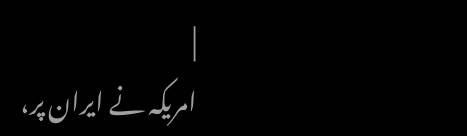|
امریکہ نے ایران پر،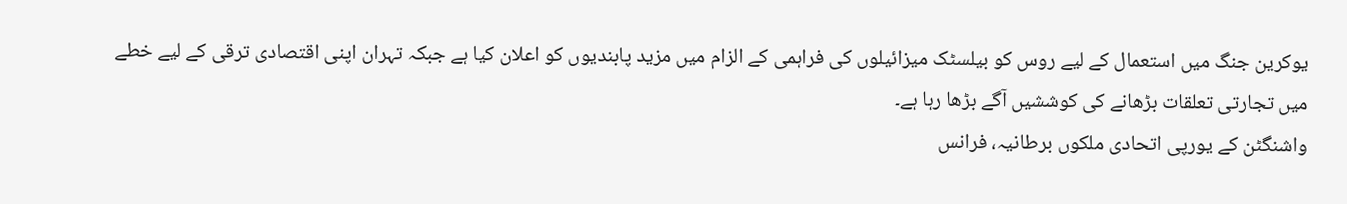یوکرین جنگ میں استعمال کے لیے روس کو بیلسٹک میزائیلوں کی فراہمی کے الزام میں مزید پابندیوں کو اعلان کیا ہے جبکہ تہران اپنی اقتصادی ترقی کے لیے خطے میں تجارتی تعلقات بڑھانے کی کوششیں آگے بڑھا رہا ہے۔
واشنگٹن کے یورپی اتحادی ملکوں برطانیہ، فرانس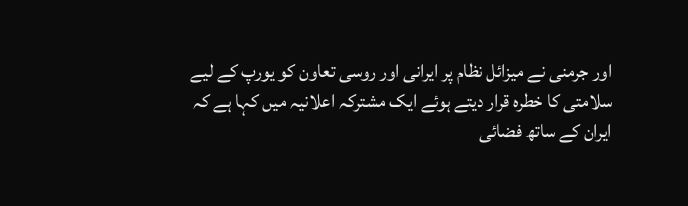اور جرمنی نے میزائل نظام پر ایرانی اور روسی تعاون کو یورپ کے لیے سلامتی کا خطرہ قرار دیتے ہوئے ایک مشترکہ اعلانیہ میں کہا ہے کہ ایران کے ساتھ فضائی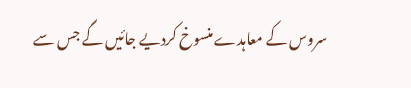سروس کے معاہدے منسوخ کردیے جائیں گے جس سے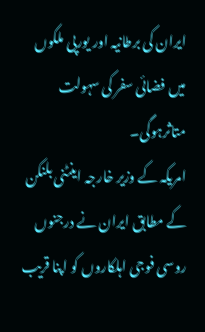ایران کی برطانیہ اور یورپی ملکوں میں فضائی سفر کی سہولت متاثرہوگی۔
امریکہ کے وزیر خارجہ اینٹنی بلنکن کے مطابق ایران نے درجنوں روسی فوجی اہلکاروں کو اپنا قریب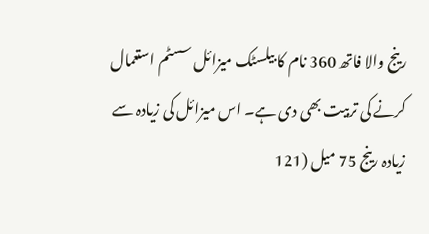رینج والا فاتھ 360 نام کا بیلسٹک میزائل سسٹم استعمال کرنے کی تربیت بھی دی ہے۔ اس میزائل کی زیادہ سے زیادہ رینج 75 میل (121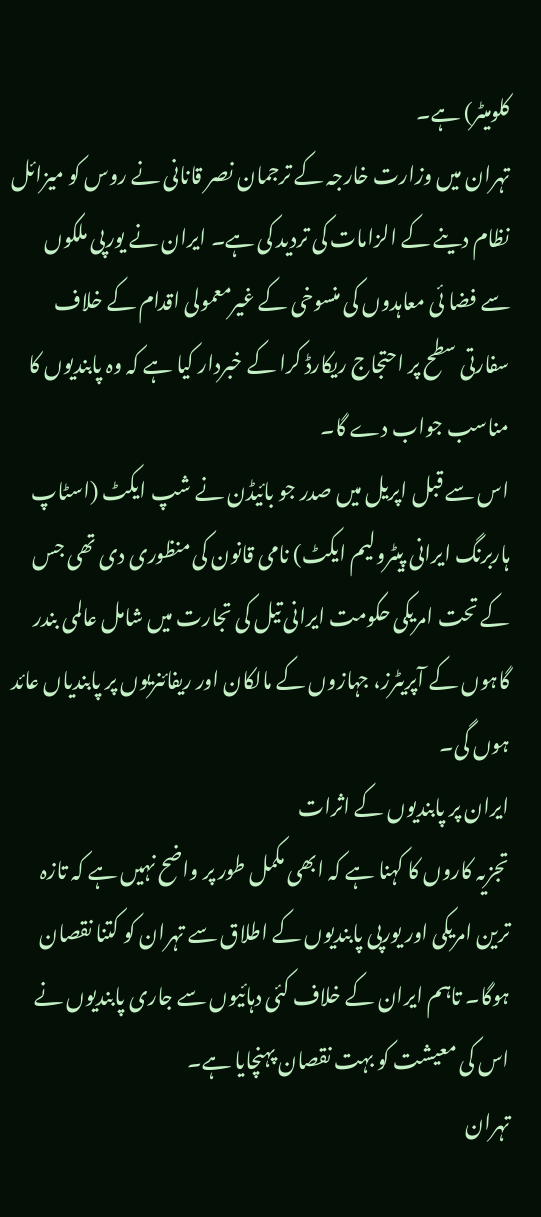کلومیٹر) ہے۔
تہران میں وزارت خارجہ کے ترجمان نصر قانانی نے روس کو میزائل نظام دینے کے الزامات کی تردید کی ہے۔ ایران نے یورپی ملکوں سے فضا ئی معاہدوں کی منسوخی کے غیرمعمولی اقدام کے خلاف سفارتی سطح پر احتجاج ریکارڈ کرا کے خبردار کیا ہے کہ وہ پابندیوں کا مناسب جواب دے گا۔
اس سے قبل اپریل میں صدر جو بائیڈن نے شپ ایکٹ (اسٹاپ ہاربرنگ ایرانی پیٹرولیم ایکٹ) نامی قانون کی منظوری دی تھی جس کے تحت امریکی حکومت ایرانی تیل کی تجارت میں شامل عالمی بندر گاہوں کے آپریٹرز، جہازوں کے مالکان اور ریفائنریوں پر پابندیاں عائد ہوں گی۔
ایران پر پابندیوں کے اثرات
تجزیہ کاروں کا کہنا ہے کہ ابھی مکمل طور پر واضح نہیں ہے کہ تازہ ترین امریکی اور یورپی پابندیوں کے اطلاق سے تہران کو کتنا نقصان ہوگا۔ تاہم ایران کے خلاف کئی دہائیوں سے جاری پابندیوں نے اس کی معیشت کو بہت نقصان پہنچایا ہے۔
تہران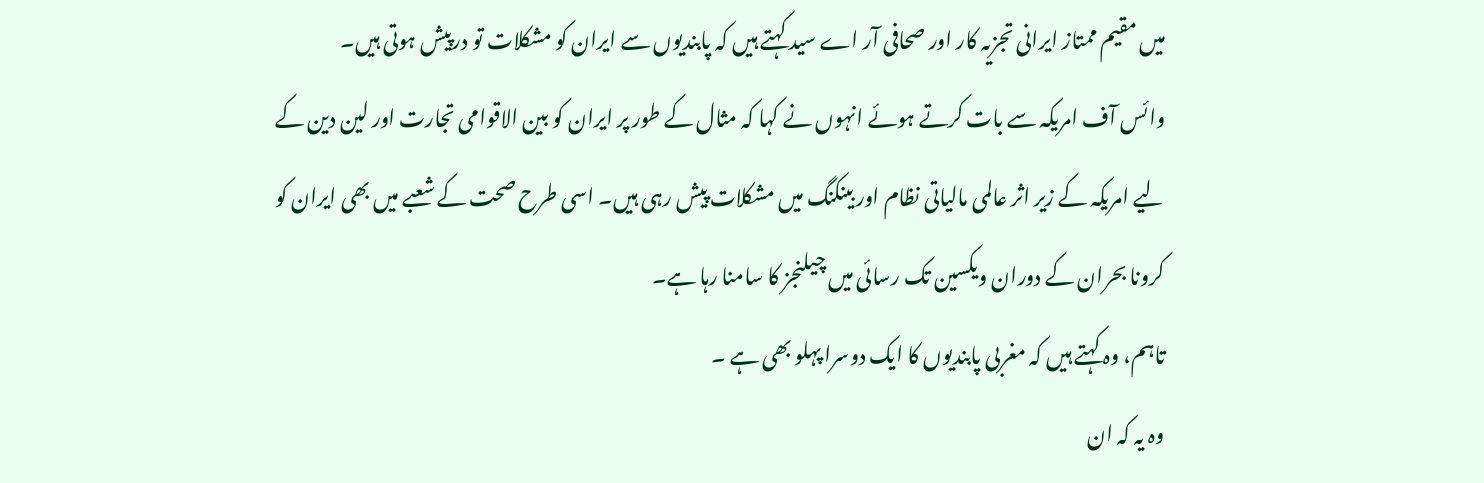میں مقیم ممتاز ایرانی تجزیہ کار اور صحافی آر اے سید کہتے ہیں کہ پابندیوں سے ایران کو مشکلات تو درپیش ہوتی ہیں۔
وائس آف امریکہ سے بات کرتے ہوئے انہوں نے کہا کہ مثال کے طور پر ایران کو بین الاقوامی تجارت اور لین دین کے لیے امریکہ کے زیر اثر عالمی مالیاتی نظام اور بینکنگ میں مشکلات پیش رہی ہیں۔ اسی طرح صحت کے شعبے میں بھی ایران کو کرونا بحران کے دوران ویکسین تک رسائی میں چیلنجز کا سامنا رہا ہے۔
تاہم، وہ کہتے ہیں کہ مغربی پابندیوں کا ایک دوسرا پہلو بھی ہے ۔
وہ یہ کہ ان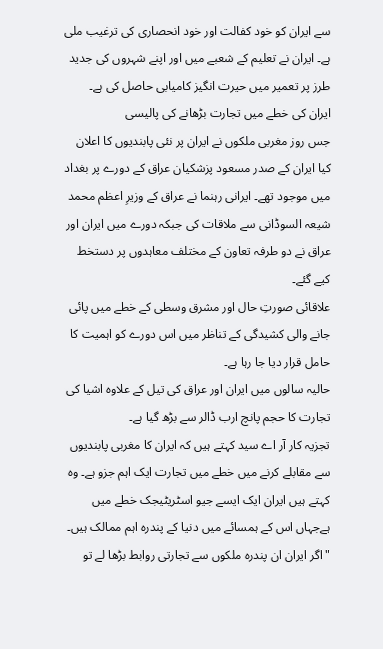سے ایران کو خود کفالت اور خود انحصاری کی ترغیب ملی ہے۔ ایران نے تعلیم کے شعبے میں اور اپنے شہروں کی جدید طرز پر تعمیر میں حیرت انگیز کامیابی حاصل کی ہے۔
ایران کی خطے میں تجارت بڑھانے کی پالیسی
جس روز مغربی ملکوں نے ایران پر نئی پابندیوں کا اعلان کیا ایران کے صدر مسعود پزشکیان عراق کے دورے پر بغداد میں موجود تھے۔ ایرانی رہنما نے عراق کے وزیرِ اعظم محمد شیعہ السوڈانی سے ملاقات کی جبکہ دورے میں ایران اور عراق نے دو طرفہ تعاون کے مختلف معاہدوں پر دستخط کیے گئے۔
علاقائی صورتِ حال اور مشرق وسطی کے خطے میں پائی جانے والی کشیدگی کے تناظر میں اس دورے کو اہمیت کا حامل قرار دیا جا رہا ہے۔
حالیہ سالوں میں ایران اور عراق کی تیل کے علاوہ اشیا کی تجارت کا حجم پانچ ارب ڈالر سے بڑھ گیا ہے۔
تجزیہ کار آر اے سید کہتے ہیں کہ ایران کا مغربی پابندیوں سے مقابلے کرنے میں خطے میں تجارت ایک اہم جزو ہے۔ وہ کہتے ہیں ایران ایک ایسے جیو اسٹریٹیجک خطے میں ہےجہاں اس کے ہمسائے میں دنیا کے پندرہ اہم ممالک ہیں۔
"اگر ایران ان پندرہ ملکوں سے تجارتی روابط بڑھا لے تو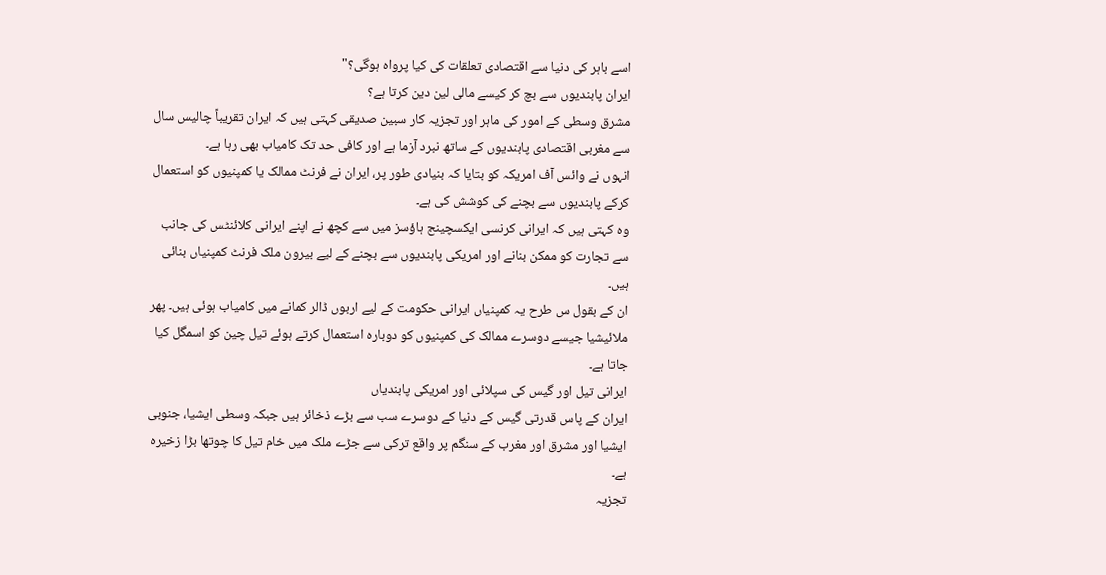اسے باہر کی دنیا سے اقتصادی تعلقات کی کیا پرواہ ہوگی؟"
ایران پابندیوں سے بچ کر کیسے مالی لین دین کرتا ہے؟
مشرق وسطی کے امور کی ماہر اور تجزیہ کار سبین صدیقی کہتی ہیں کہ ایران تقریباً چالیس سال سے مغربی اقتصادی پابندیوں کے ساتھ نبرد آزما ہے اور کافی حد تک کامیاب بھی رہا ہے۔
انہوں نے وائس آف امریکہ کو بتایا کہ بنیادی طور پر، ایران نے فرنٹ ممالک یا کمپنیوں کو استعمال کرکے پابندیوں سے بچنے کی کوشش کی ہے۔
وہ کہتی ہیں کہ ایرانی کرنسی ایکسچینج ہاؤسز میں سے کچھ نے اپنے ایرانی کلائنٹس کی جانب سے تجارت کو ممکن بنانے اور امریکی پابندیوں سے بچنے کے لیے بیرون ملک فرنٹ کمپنیاں بنائی ہیں۔
ان کے بقول س طرح یہ کمپنیاں ایرانی حکومت کے لیے اربوں ڈالر کمانے میں کامیاب ہوئی ہیں۔ پھر ملائیشیا جیسے دوسرے ممالک کی کمپنیوں کو دوبارہ استعمال کرتے ہوئے تیل چین کو اسمگل کیا جاتا ہے۔
ایرانی تیل اور گیس کی سپلائی اور امریکی پابندیاں
ایران کے پاس قدرتی گیس کے دنیا کے دوسرے سب سے بڑے ذخائر ہیں جبکہ وسطی ایشیا، جنوبی ایشیا اور مشرق اور مغرب کے سنگم پر واقع ترکی سے جڑے ملک میں خام تیل کا چوتھا بڑا زخیرہ ہے۔
تجزیہ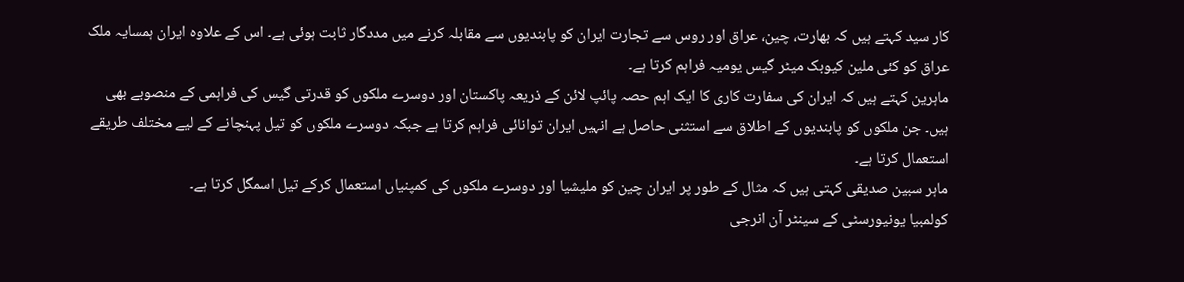کار سید کہتے ہیں کہ بھارت، چین، عراق اور روس سے تجارت ایران کو پابندیوں سے مقابلہ کرنے میں مددگار ثابت ہوئی ہے۔ اس کے علاوہ ایران ہمسایہ ملک عراق کو کئی ملین کیوبک میٹر گیس یومیہ فراہم کرتا ہے۔
ماہرین کہتے ہیں کہ ایران کی سفارت کاری کا ایک اہم حصہ پائپ لائن کے ذریعہ پاکستان اور دوسرے ملکوں کو قدرتی گیس کی فراہمی کے منصوبے بھی ہیں۔ جن ملکوں کو پابندیوں کے اطلاق سے استثنی حاصل ہے انہیں ایران توانائی فراہم کرتا ہے جبکہ دوسرے ملکوں کو تیل پہنچانے کے لیے مختلف طریقے استعمال کرتا ہے۔
ماہر سبین صدیقی کہتی ہیں کہ مثال کے طور پر ایران چین کو ملیشیا اور دوسرے ملکوں کی کمپنیاں استعمال کرکے تیل اسمگل کرتا ہے۔
کولمبیا یونیورسٹی کے سینٹر آن انرجی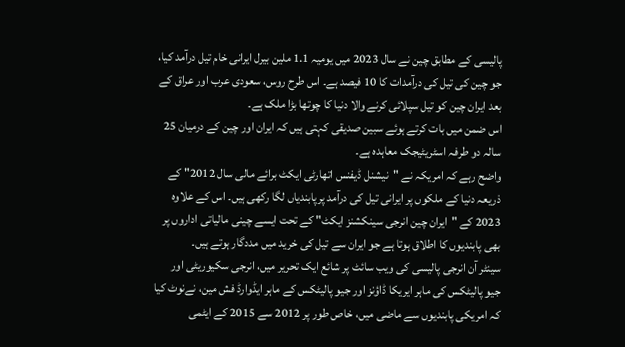پالیسی کے مطابق چین نے سال 2023 میں یومیہ 1.1 ملین بیرل ایرانی خام تیل درآمد کیا، جو چین کی تیل کی درآمدات کا 10 فیصد ہے۔ اس طرح روس، سعودی عرب اور عراق کے بعد ایران چین کو تیل سپلائی کرنے والا دنیا کا چوتھا بڑا ملک ہے۔
اس ضمن میں بات کرتے ہوئے سبین صدیقی کہتی ہیں کہ ایران اور چین کے درمیان 25 سالہ دو طرفہ اسٹریٹیجک معاہدہ ہے۔
واضح رہے کہ امریکہ نے "نیشنل ڈیفنس اتھارٹی ایکٹ برائے مالی سال 2012" کے ذریعہ دنیا کے ملکوں پر ایرانی تیل کی درآمد پرپابندیاں لگا رکھی ہیں۔ اس کے علاوہ 2023 کے "ایران چین انرجی سینکشنز ایکٹ" کے تحت ایسے چینی مالیاتی اداروں پر بھی پابندیوں کا اطلاق ہوتا ہے جو ایران سے تیل کی خرید میں مددگار ہوتے ہیں۔
سینٹر آن انرجی پالیسی کی ویب سائٹ پر شائع ایک تحریر میں، انرجی سکیوریٹی اور جیو پالیٹکس کی ماہر ایریکا ڈاؤنز اور جیو پالیٹکس کے ماہر ایڈوارڈ فش مین، نےنوٹ کیا کہ امریکی پابندیوں سے ماضی میں، خاص طور پر 2012 سے 2015 کے ایٹمی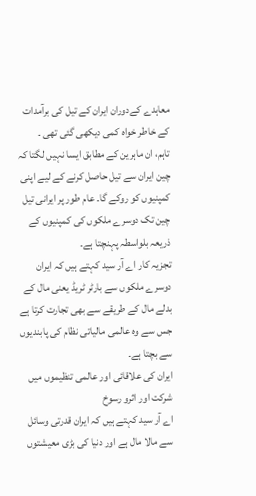معاہدے کےدوران ایران کے تیل کی برآمدات کے خاطر خواہ کمی دیکھی گئی تھی ۔
تاہم، ان ماہرین کے مطابق ایسا نہیں لگتا کہ چین ایران سے تیل حاصل کرنے کے لیے اپنی کمپنیوں کو روکے گا۔ عام طور پر ایرانی تیل چین تک دوسرے ملکوں کی کمپنیوں کے ذریعہ بلواسطہ پہنچتا ہے۔
تجزیہ کار اے آر سید کہتے ہیں کہ ایران دوسرے ملکوں سے بارٹر ٹریڈ یعنی مال کے بدلے مال کے طریقے سے بھی تجارت کرتا ہے جس سے وہ عالمی مالیاتی نظام کی پابندیوں سے بچتا ہے۔
ایران کی علاقائی اور عالمی تنظیموں میں شرکت اور اثرو رسوخ
اے آر سید کہتے ہیں کہ ایران قدرتی وسائل سے مالا مال ہے اور دنیا کی بڑی معیشتوں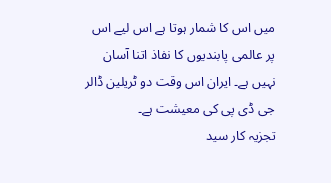میں اس کا شمار ہوتا ہے اس لیے اس پر عالمی پابندیوں کا نفاذ اتنا آسان نہیں ہے۔ ایران اس وقت دو ٹریلین ڈالر جی ڈی پی کی معیشت ہے۔
تجزیہ کار سید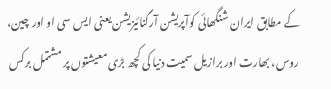کے مطابق ایران شنگھائی کوآپریشن آرگنائیزیشن یعنی ایس سی او اور چین، روس، بھارت اور برازیل سمیت دنیا کی کچھ بڑی معیشتوں پر مشتمل برکس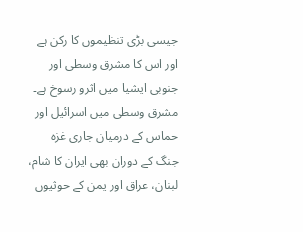جیسی بڑی تنظیموں کا رکن ہے اور اس کا مشرق وسطی اور جنوبی ایشیا میں اثرو رسوخ ہے۔
مشرق وسطی میں اسرائیل اور حماس کے درمیان جاری غزہ جنگ کے دوران بھی ایران کا شام، لبنان، عراق اور یمن کے حوثیوں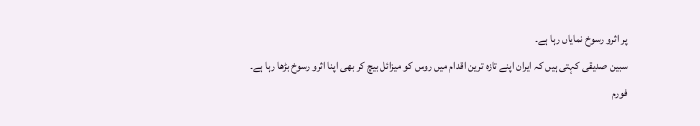پر اثرو رسوخ نمایاں رہا ہے۔
سبین صدیقی کہتی ہیں کہ ایران اپنے تازہ ترین اقدام میں روس کو میزائل بیچ کر بھی اپنا اثرو رسوخ بڑھا رہا ہے۔
فورم